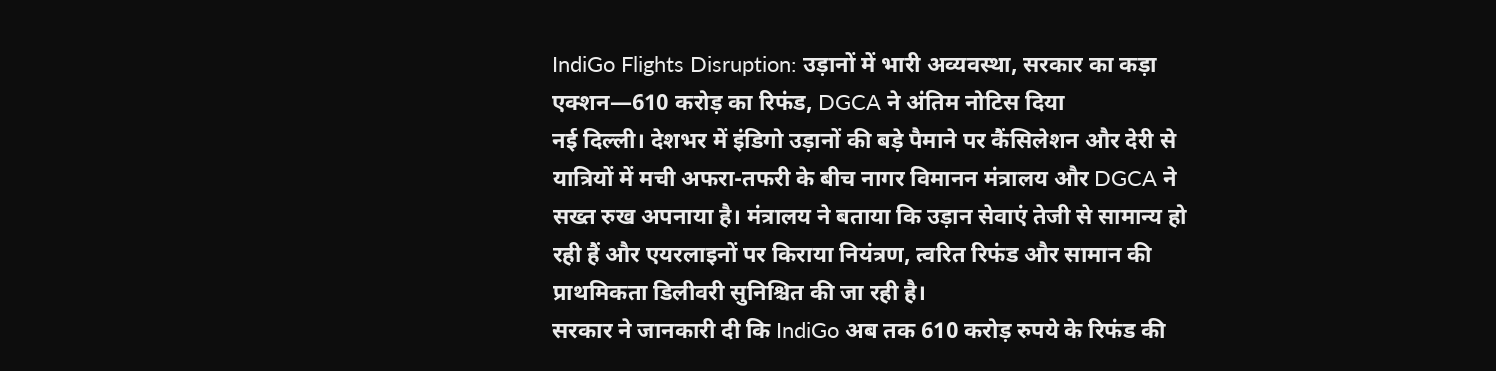IndiGo Flights Disruption: उड़ानों में भारी अव्यवस्था, सरकार का कड़ा एक्शन—610 करोड़ का रिफंड, DGCA ने अंतिम नोटिस दिया
नई दिल्ली। देशभर में इंडिगो उड़ानों की बड़े पैमाने पर कैंसिलेशन और देरी से यात्रियों में मची अफरा-तफरी के बीच नागर विमानन मंत्रालय और DGCA ने सख्त रुख अपनाया है। मंत्रालय ने बताया कि उड़ान सेवाएं तेजी से सामान्य हो रही हैं और एयरलाइनों पर किराया नियंत्रण, त्वरित रिफंड और सामान की प्राथमिकता डिलीवरी सुनिश्चित की जा रही है।
सरकार ने जानकारी दी कि IndiGo अब तक 610 करोड़ रुपये के रिफंड की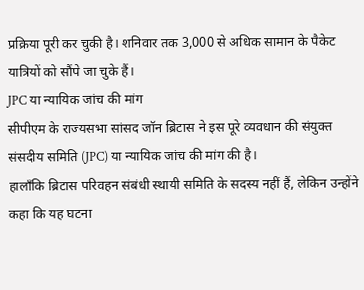प्रक्रिया पूरी कर चुकी है। शनिवार तक 3,000 से अधिक सामान के पैकेट यात्रियों को सौंपे जा चुके हैं।
JPC या न्यायिक जांच की मांग
सीपीएम के राज्यसभा सांसद जॉन ब्रिटास ने इस पूरे व्यवधान की संयुक्त संसदीय समिति (JPC) या न्यायिक जांच की मांग की है।
हालाँकि ब्रिटास परिवहन संबंधी स्थायी समिति के सदस्य नहीं हैं, लेकिन उन्होंने कहा कि यह घटना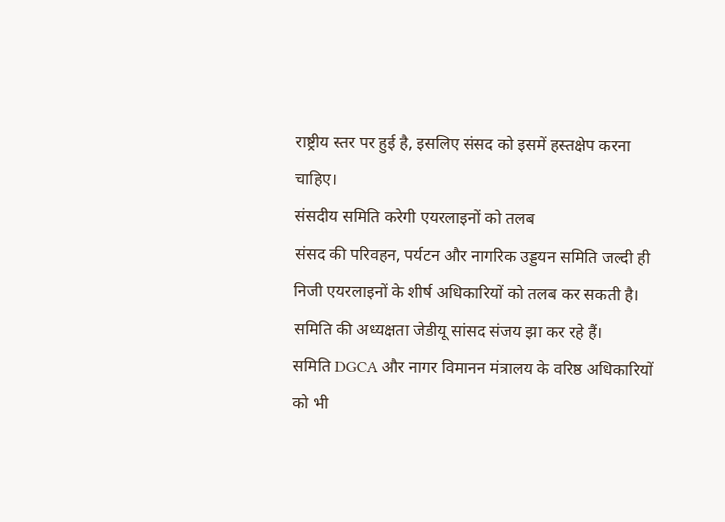राष्ट्रीय स्तर पर हुई है, इसलिए संसद को इसमें हस्तक्षेप करना चाहिए।
संसदीय समिति करेगी एयरलाइनों को तलब
संसद की परिवहन, पर्यटन और नागरिक उड्डयन समिति जल्दी ही निजी एयरलाइनों के शीर्ष अधिकारियों को तलब कर सकती है।
समिति की अध्यक्षता जेडीयू सांसद संजय झा कर रहे हैं।
समिति DGCA और नागर विमानन मंत्रालय के वरिष्ठ अधिकारियों को भी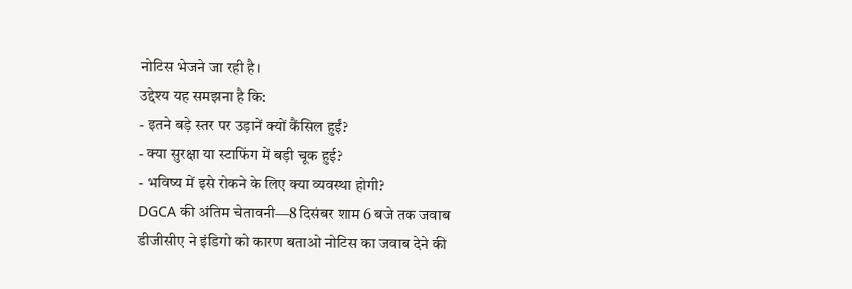नोटिस भेजने जा रही है।
उद्देश्य यह समझना है कि:
- इतने बड़े स्तर पर उड़ानें क्यों कैंसिल हुईं?
- क्या सुरक्षा या स्टाफिंग में बड़ी चूक हुई?
- भविष्य में इसे रोकने के लिए क्या व्यवस्था होगी?
DGCA की अंतिम चेतावनी—8 दिसंबर शाम 6 बजे तक जवाब
डीजीसीए ने इंडिगो को कारण बताओ नोटिस का जवाब देने की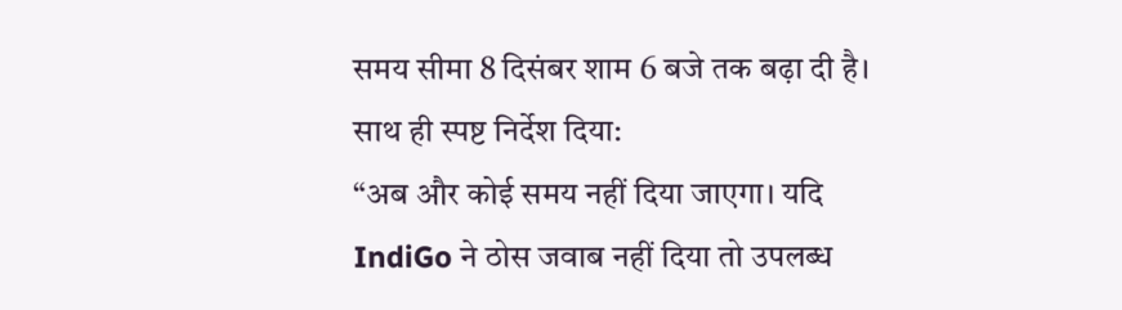समय सीमा 8 दिसंबर शाम 6 बजे तक बढ़ा दी है।
साथ ही स्पष्ट निर्देश दिया:
“अब और कोई समय नहीं दिया जाएगा। यदि IndiGo ने ठोस जवाब नहीं दिया तो उपलब्ध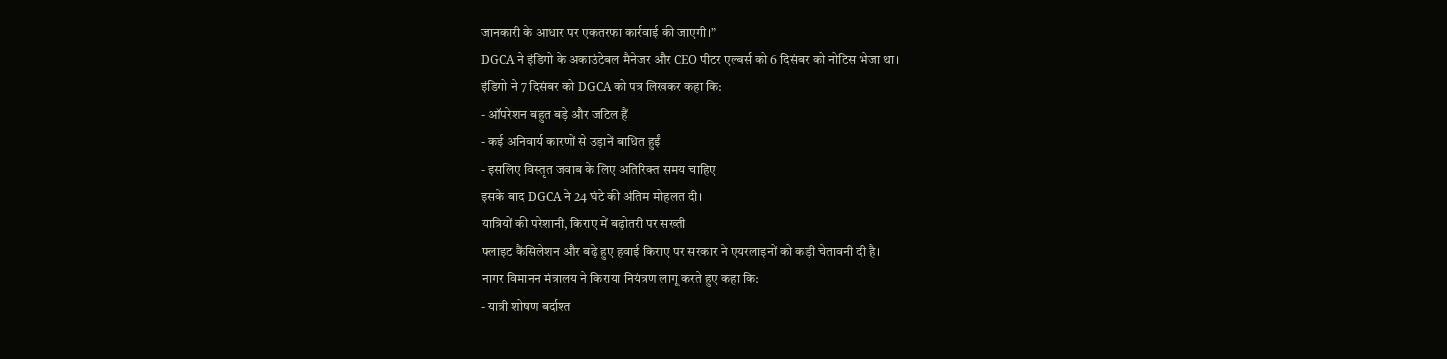जानकारी के आधार पर एकतरफा कार्रवाई की जाएगी।”
DGCA ने इंडिगो के अकाउंटेबल मैनेजर और CEO पीटर एल्बर्स को 6 दिसंबर को नोटिस भेजा था।
इंडिगो ने 7 दिसंबर को DGCA को पत्र लिखकर कहा कि:
- ऑपरेशन बहुत बड़े और जटिल हैं
- कई अनिवार्य कारणों से उड़ानें बाधित हुईं
- इसलिए विस्तृत जवाब के लिए अतिरिक्त समय चाहिए
इसके बाद DGCA ने 24 घंटे की अंतिम मोहलत दी।
यात्रियों की परेशानी, किराए में बढ़ोतरी पर सख्ती
फ्लाइट कैंसिलेशन और बढ़े हुए हवाई किराए पर सरकार ने एयरलाइनों को कड़ी चेतावनी दी है।
नागर विमानन मंत्रालय ने किराया नियंत्रण लागू करते हुए कहा कि:
- यात्री शोषण बर्दाश्त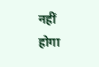नहीं होगा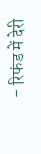- रिफंड में देरी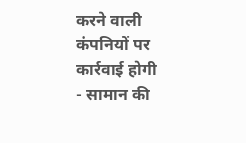करने वाली कंपनियों पर कार्रवाई होगी
- सामान की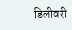डिलीवरी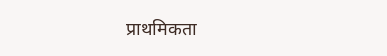प्राथमिकता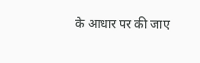के आधार पर की जाए